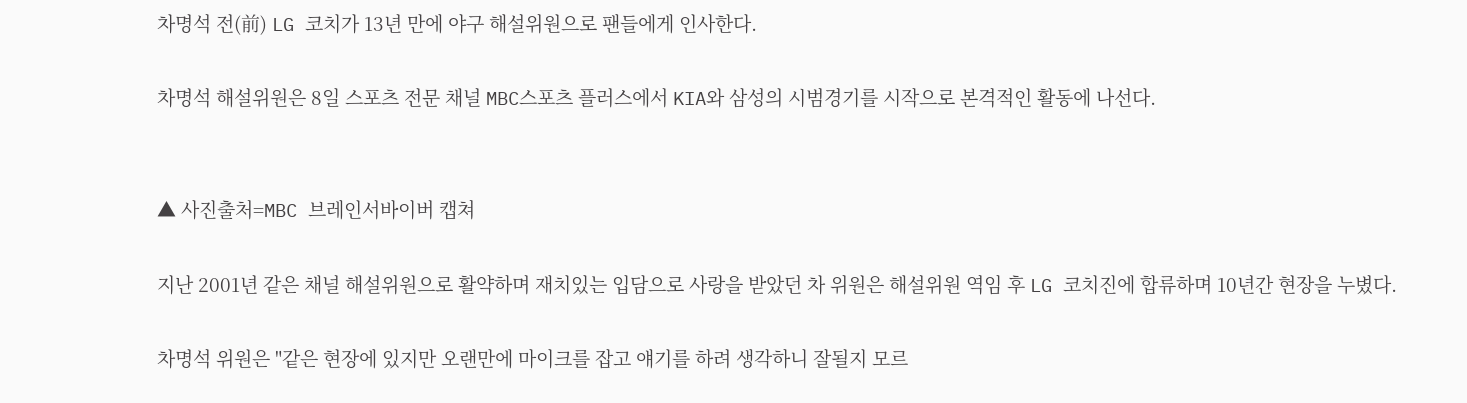차명석 전(前) LG 코치가 13년 만에 야구 해설위원으로 팬들에게 인사한다.

차명석 해설위원은 8일 스포츠 전문 채널 MBC스포츠 플러스에서 KIA와 삼성의 시범경기를 시작으로 본격적인 활동에 나선다.


▲ 사진출처=MBC 브레인서바이버 캡쳐

지난 2001년 같은 채널 해설위원으로 활약하며 재치있는 입담으로 사랑을 받았던 차 위원은 해설위원 역임 후 LG 코치진에 합류하며 10년간 현장을 누볐다.

차명석 위원은 "같은 현장에 있지만 오랜만에 마이크를 잡고 얘기를 하려 생각하니 잘될지 모르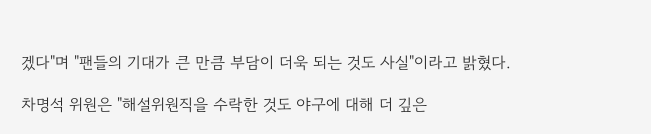겠다"며 "팬들의 기대가 큰 만큼 부담이 더욱 되는 것도 사실"이라고 밝혔다.

차명석 위원은 "해설위원직을 수락한 것도 야구에 대해 더 깊은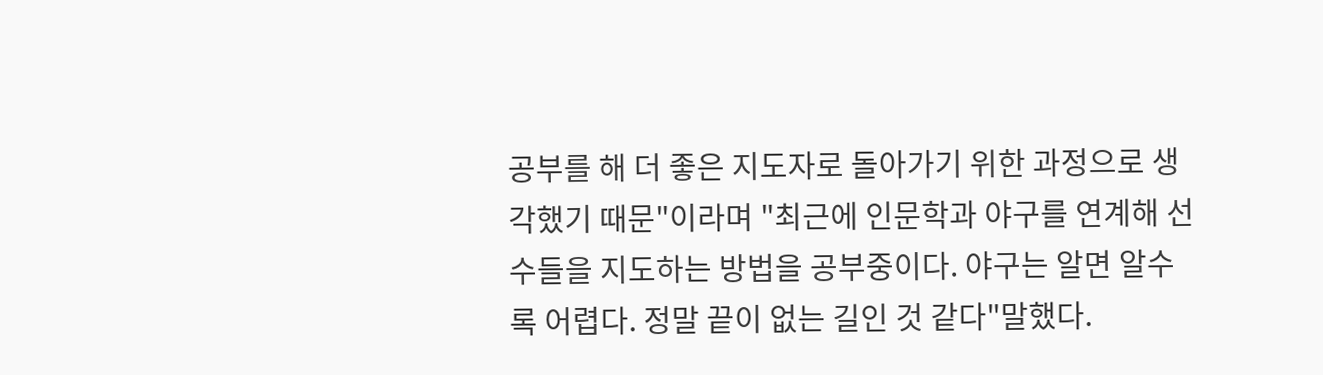공부를 해 더 좋은 지도자로 돌아가기 위한 과정으로 생각했기 때문"이라며 "최근에 인문학과 야구를 연계해 선수들을 지도하는 방법을 공부중이다. 야구는 알면 알수록 어렵다. 정말 끝이 없는 길인 것 같다"말했다.